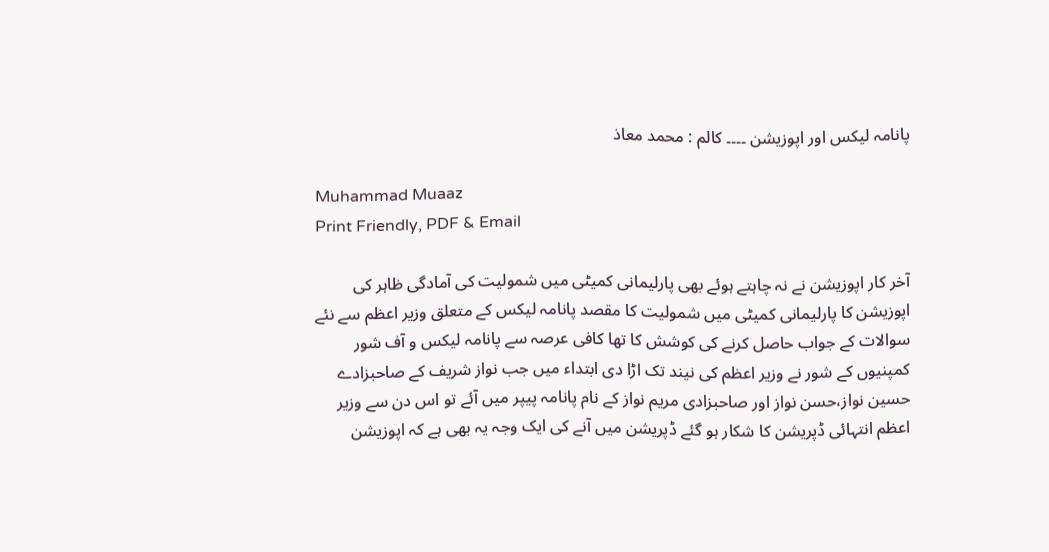پانامہ لیکس اور اپوزیشن ۔۔۔۔ کالم : محمد معاذ

Muhammad Muaaz
Print Friendly, PDF & Email

آخر کار اپوزیشن نے نہ چاہتے ہوئے بھی پارلیمانی کمیٹی میں شمولیت کی آمادگی ظاہر کی اپوزیشن کا پارلیمانی کمیٹی میں شمولیت کا مقصد پانامہ لیکس کے متعلق وزیر اعظم سے نئے سوالات کے جواب حاصل کرنے کی کوشش کا تھا کافی عرصہ سے پانامہ لیکس و آف شور کمپنیوں کے شور نے وزیر اعظم کی نیند تک اڑا دی ابتداء میں جب نواز شریف کے صاحبزادے حسین نواز،حسن نواز اور صاحبزادی مریم نواز کے نام پانامہ پیپر میں آئے تو اس دن سے وزیر اعظم انتہائی ڈپریشن کا شکار ہو گئے ڈپریشن میں آنے کی ایک وجہ یہ بھی ہے کہ اپوزیشن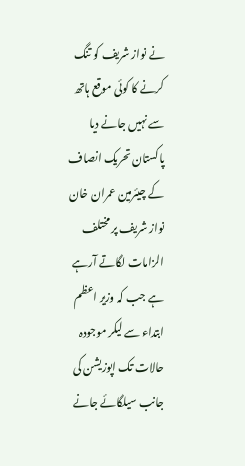نے نواز شریف کو تنگ کرنے کا کوئی موقع ہاتھ سے نہیں جانے دیا پاکستان تحریک انصاف کے چیئرمین عمران خان نواز شریف پر مختلف الزامات لگاتے آرہے ہے جب کہ وزیر اعظم ابتداء سے لیکر موجودہ حالات تک اپوزیشن کی جانب سیلگائے جانے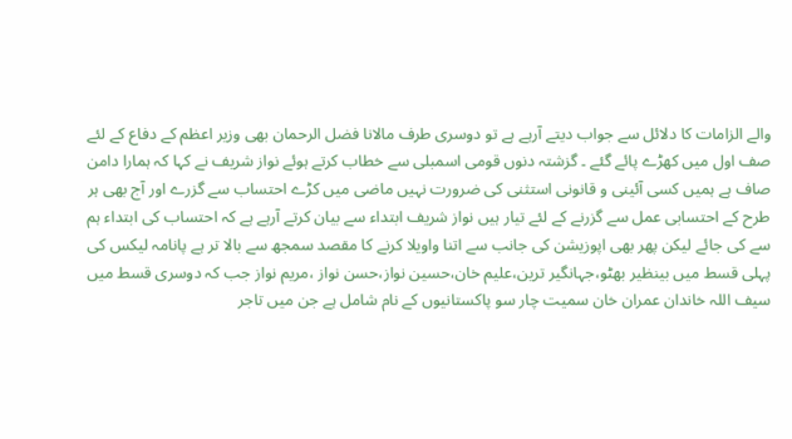والے الزامات کا دلائل سے جواب دیتے آرہے ہے تو دوسری طرف مالانا فضل الرحمان بھی وزیر اعظم کے دفاع کے لئے صف اول میں کھڑے پائے گئے ۔ گزشتہ دنوں قومی اسمبلی سے خطاب کرتے ہوئے نواز شریف نے کہا کہ ہمارا دامن صاف ہے ہمیں کسی آئینی و قانونی استثنی کی ضرورت نہیں ماضی میں کڑے احتساب سے گزرے اور آج بھی ہر طرح کے احتسابی عمل سے گزرنے کے لئے تیار ہیں نواز شریف ابتداء سے بیان کرتے آرہے ہے کہ احتساب کی ابتداء ہم سے کی جائے لیکن پھر بھی اپوزیشن کی جانب سے اتنا واویلا کرنے کا مقصد سمجھ سے بالا تر ہے پانامہ لیکس کی پہلی قسط میں بینظیر بھٹو،جہانگیر ترین،علیم خان،حسین نواز،حسن نواز ،مریم نواز جب کہ دوسری قسط میں سیف اللہ خاندان عمران خان سمیت چار سو پاکستانیوں کے نام شامل ہے جن میں تاجر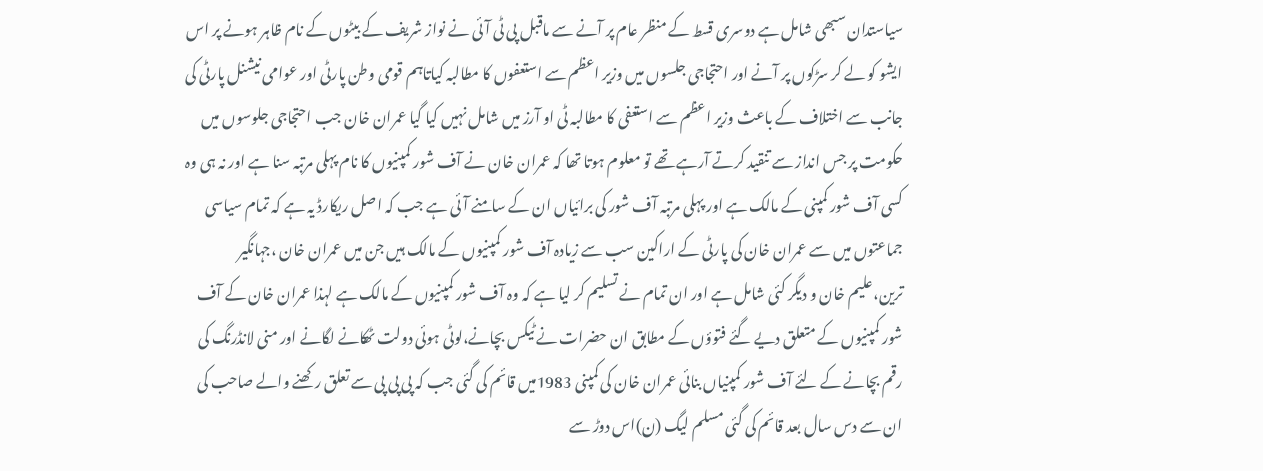سیاستدان سبھی شامل ہے دوسری قسط کے منظر عام پر آنے سے ماقبل پی ٹی آئی نے نواز شریف کے بیٹوں کے نام ظاہر ہونے پر اس ایشو کو لے کر سڑکوں پر آنے اور احتجاجی جلسوں میں وزیر اعظم سے استعفوں کا مطالبہ کیاتاہم قومی وطن پارٹی اور عوامی نیشنل پارٹی کی جانب سے اختلاف کے باعث وزیر اعظم سے استعفی کا مطالبہ ٹی او آرز میں شامل نہیں کیا گیا عمران خان جب احتجاجی جلوسوں میں حکومت پر جس انداز سے تنقید کرتے آرہے تھے تو معلوم ہوتا تھا کہ عمران خان نے آف شور کمپنیوں کا نام پہلی مرتبہ سنا ہے اور نہ ہی وہ کسی آف شور کمپنی کے مالک ہے اور پہلی مرتبہ آف شور کی برائیاں ان کے سامنے آئی ہے جب کہ اصل ریکارڈ یہ ہے کہ تمام سیاسی جماعتوں میں سے عمران خان کی پارٹی کے اراکین سب سے زیادہ آف شور کمپنیوں کے مالک ہیں جن میں عمران خان ،جہانگیر ترین،علیم خان و دیگر کئی شامل ہے اور ان تمام نے تسلیم کر لیا ہے کہ وہ آف شور کمپنیوں کے مالک ہے لہذا عمران خان کے آف شور کمپنیوں کے متعلق دیے گئے فتوؤں کے مطابق ان حضرات نے ٹیکس بچانے،لوٹی ہوئی دولت ٹھکانے لگانے اور منی لانڈرنگ کی رقم بچانے کے لئے آف شور کمپنیاں بنائی عمران خان کی کمپنی 1983میں قائم کی گئی جب کہ پی پی پی سے تعلق رکھنے والے صاحب کی ان سے دس سال بعد قائم کی گئی مسلم لیگ (ن)اس دوڑ سے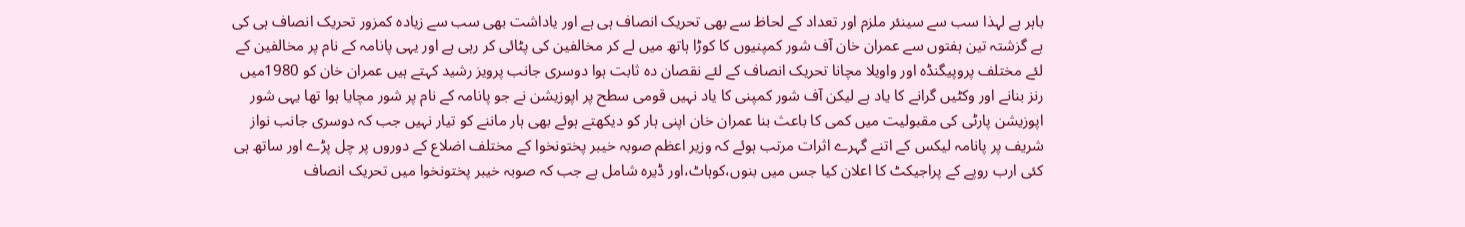باہر ہے لہذا سب سے سینئر ملزم اور تعداد کے لحاظ سے بھی تحریک انصاف ہی ہے اور یاداشت بھی سب سے زیادہ کمزور تحریک انصاف ہی کی ہے گزشتہ تین ہفتوں سے عمران خان آف شور کمپنیوں کا کوڑا ہاتھ میں لے کر مخالفین کی پٹائی کر رہی ہے اور یہی پانامہ کے نام پر مخالفین کے لئے مختلف پروپیگنڈہ اور واویلا مچانا تحریک انصاف کے لئے نقصان دہ ثابت ہوا دوسری جانب پرویز رشید کہتے ہیں عمران خان کو 1980میں رنز بنانے اور وکٹیں گرانے کا یاد ہے لیکن آف شور کمپنی کا یاد نہیں قومی سطح پر اپوزیشن نے جو پانامہ کے نام پر شور مچایا ہوا تھا یہی شور اپوزیشن پارٹی کی مقبولیت میں کمی کا باعث بنا عمران خان اپنی ہار کو دیکھتے ہوئے بھی ہار ماننے کو تیار نہیں جب کہ دوسری جانب نواز شریف پر پانامہ لیکس کے اتنے گہرے اثرات مرتب ہوئے کہ وزیر اعظم صوبہ خیبر پختونخوا کے مختلف اضلاع کے دوروں پر چل پڑے اور ساتھ ہی کئی ارب روپے کے پراجیکٹ کا اعلان کیا جس میں بنوں،کوہاٹ،اور ڈیرہ شامل ہے جب کہ صوبہ خیبر پختونخوا میں تحریک انصاف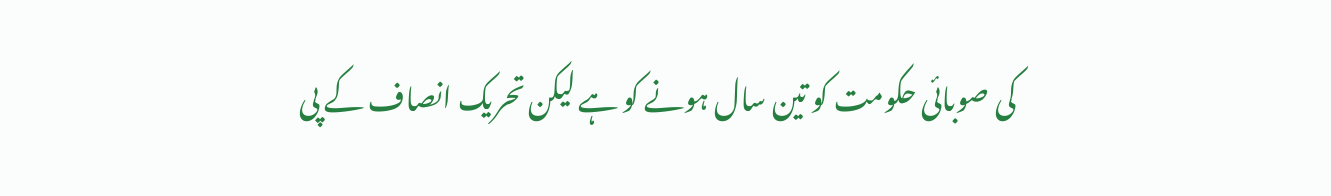کی صوبائی حکومت کو تین سال ہونے کو ہے لیکن تحریک انصاف کے پی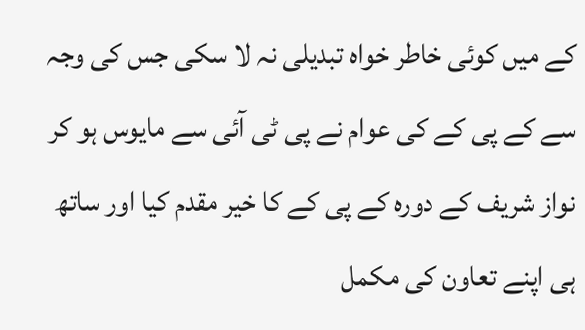کے میں کوئی خاطر خواہ تبدیلی نہ لا سکی جس کی وجہ سے کے پی کے کی عوام نے پی ٹی آئی سے مایوس ہو کر نواز شریف کے دورہ کے پی کے کا خیر مقدم کیا اور ساتھ ہی اپنے تعاون کی مکمل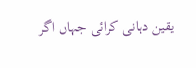یقین دہانی کرائی جہاں اگر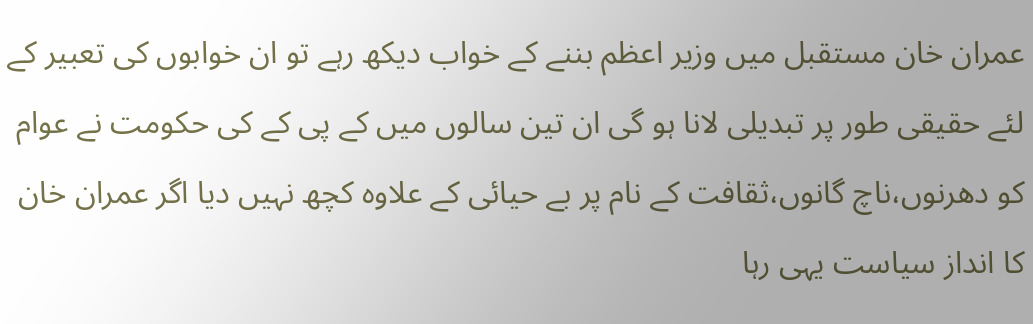عمران خان مستقبل میں وزیر اعظم بننے کے خواب دیکھ رہے تو ان خوابوں کی تعبیر کے لئے حقیقی طور پر تبدیلی لانا ہو گی ان تین سالوں میں کے پی کے کی حکومت نے عوام کو دھرنوں،ناچ گانوں،ثقافت کے نام پر بے حیائی کے علاوہ کچھ نہیں دیا اگر عمران خان کا انداز سیاست یہی رہا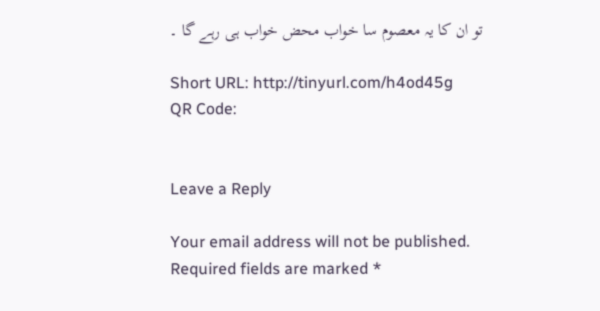تو ان کا یہ معصوم سا خواب محض خواب ہی رہے گا ۔

Short URL: http://tinyurl.com/h4od45g
QR Code:


Leave a Reply

Your email address will not be published. Required fields are marked *